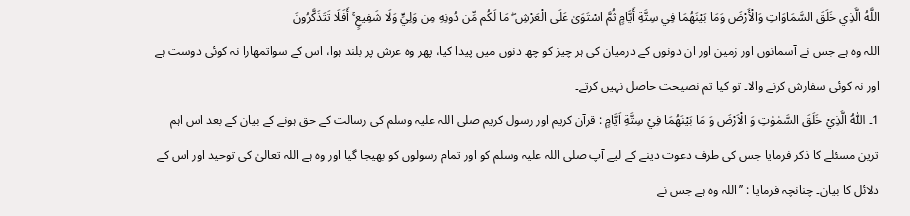اللَّهُ الَّذِي خَلَقَ السَّمَاوَاتِ وَالْأَرْضَ وَمَا بَيْنَهُمَا فِي سِتَّةِ أَيَّامٍ ثُمَّ اسْتَوَىٰ عَلَى الْعَرْشِ ۖ مَا لَكُم مِّن دُونِهِ مِن وَلِيٍّ وَلَا شَفِيعٍ ۚ أَفَلَا تَتَذَكَّرُونَ
اللہ وہ ہے جس نے آسمانوں اور زمین اور ان دونوں کے درمیان کی ہر چیز کو چھ دنوں میں پیدا کیا، پھر وہ عرش پر بلند ہوا، اس کے سواتمھارا نہ کوئی دوست ہے اور نہ کوئی سفارش کرنے والا۔ تو کیا تم نصیحت حاصل نہیں کرتے۔
1۔ اَللّٰهُ الَّذِيْ خَلَقَ السَّمٰوٰتِ وَ الْاَرْضَ وَ مَا بَيْنَهُمَا فِيْ سِتَّةِ اَيَّامٍ : قرآن کریم اور رسول کریم صلی اللہ علیہ وسلم کی رسالت کے حق ہونے کے بیان کے بعد اس اہم ترین مسئلے کا ذکر فرمایا جس کی طرف دعوت دینے کے لیے آپ صلی اللہ علیہ وسلم کو اور تمام رسولوں کو بھیجا گیا اور وہ ہے اللہ تعالیٰ کی توحید اور اس کے دلائل کا بیان۔ چنانچہ فرمایا : ’’اللہ وہ ہے جس نے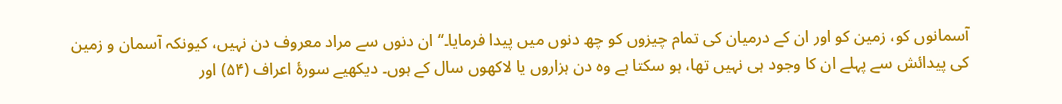آسمانوں کو، زمین کو اور ان کے درمیان کی تمام چیزوں کو چھ دنوں میں پیدا فرمایا۔‘‘ ان دنوں سے مراد معروف دن نہیں، کیونکہ آسمان و زمین کی پیدائش سے پہلے ان کا وجود ہی نہیں تھا، ہو سکتا ہے وہ دن ہزاروں یا لاکھوں سال کے ہوں۔ دیکھیے سورۂ اعراف (۵۴) اور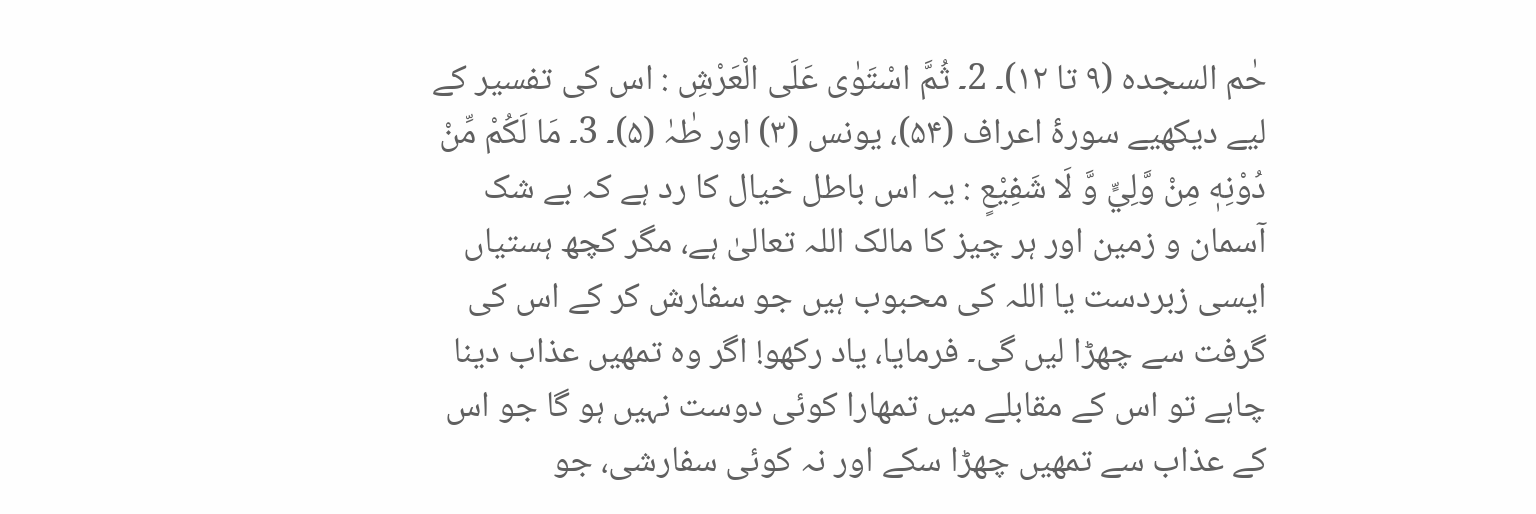حٰم السجدہ (۹ تا ۱۲)۔ 2۔ ثُمَّ اسْتَوٰى عَلَى الْعَرْشِ : اس کی تفسیر کے لیے دیکھیے سورۂ اعراف (۵۴)، یونس (۳) اور طٰہٰ (۵)۔ 3۔ مَا لَكُمْ مِّنْ دُوْنِهٖ مِنْ وَّلِيٍّ وَّ لَا شَفِيْعٍ : یہ اس باطل خیال کا رد ہے کہ بے شک آسمان و زمین اور ہر چیز کا مالک اللہ تعالیٰ ہے، مگر کچھ ہستیاں ایسی زبردست یا اللہ کی محبوب ہیں جو سفارش کر کے اس کی گرفت سے چھڑا لیں گی۔ فرمایا، یاد رکھو! اگر وہ تمھیں عذاب دینا چاہے تو اس کے مقابلے میں تمھارا کوئی دوست نہیں ہو گا جو اس کے عذاب سے تمھیں چھڑا سکے اور نہ کوئی سفارشی، جو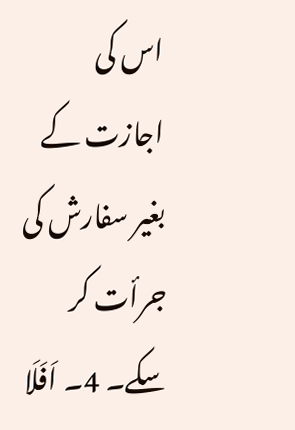اس کی اجازت کے بغیر سفارش کی جرأت کر سکے۔ 4۔ اَفَلَا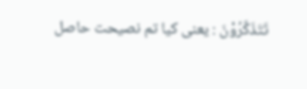تَتَذَكَّرُوْنَ : یعنی کیا تم نصیحت حاصل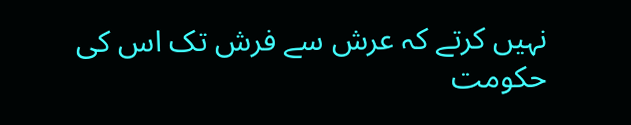نہیں کرتے کہ عرش سے فرش تک اس کی حکومت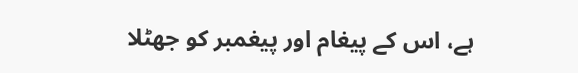ہے، اس کے پیغام اور پیغمبر کو جھٹلا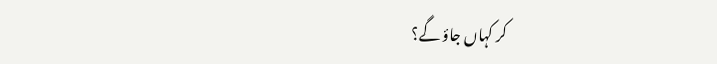کر کہاں جاؤ گے؟